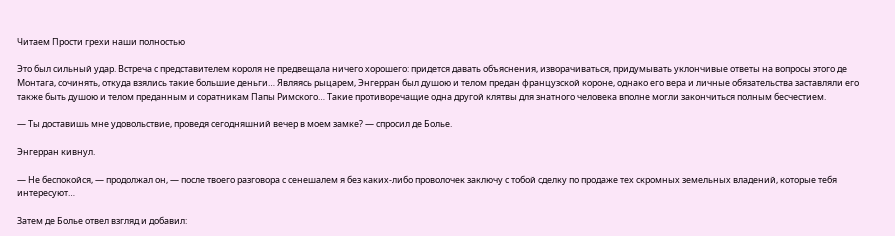Читаем Прости грехи наши полностью

Это был сильный удар. Встреча с представителем короля не предвещала ничего хорошего: придется давать объяснения, изворачиваться, придумывать уклончивые ответы на вопросы этого де Монтага, сочинять, откуда взялись такие большие деньги… Являясь рыцарем, Энгерран был душою и телом предан французской короне, однако его вера и личные обязательства заставляли его также быть душою и телом преданным и соратникам Папы Римского… Такие противоречащие одна другой клятвы для знатного человека вполне могли закончиться полным бесчестием.

— Ты доставишь мне удовольствие, проведя сегодняшний вечер в моем замке? — спросил де Болье.

Энгерран кивнул.

— Не беспокойся, — продолжал он, — после твоего разговора с сенешалем я без каких-либо проволочек заключу с тобой сделку по продаже тех скромных земельных владений, которые тебя интересуют…

Затем де Болье отвел взгляд и добавил: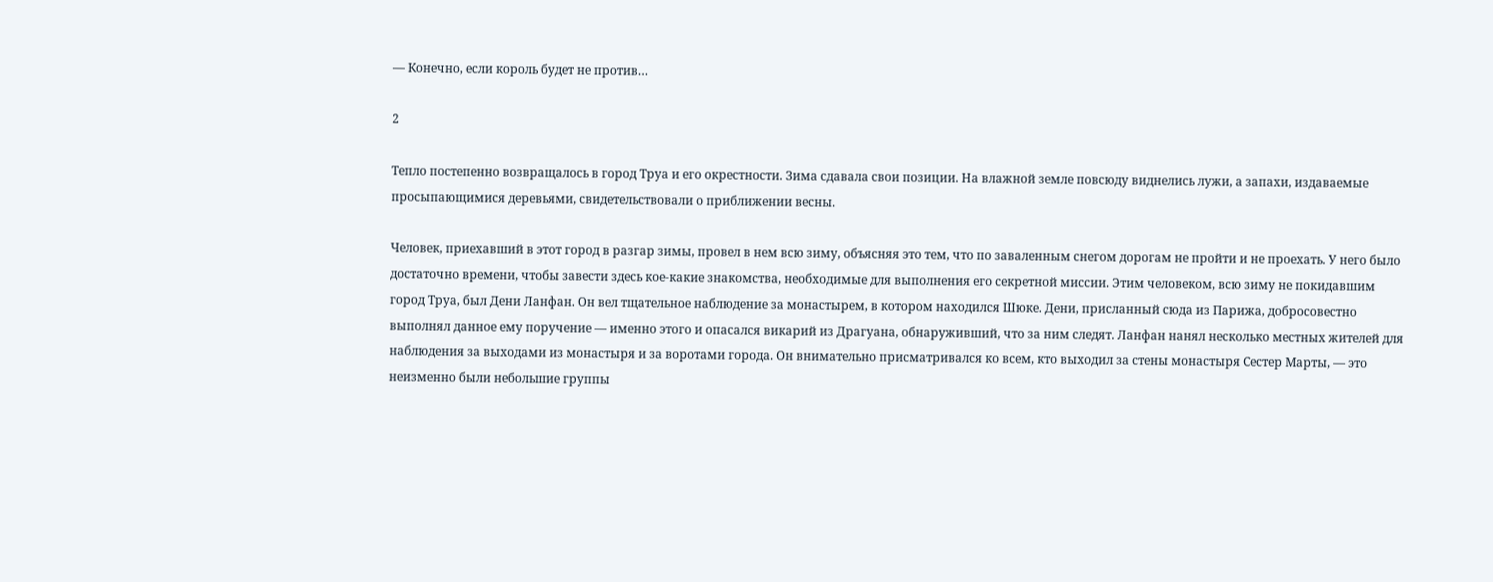— Конечно, если король будет не против…

2

Тепло постепенно возвращалось в город Труа и его окрестности. Зима сдавала свои позиции. На влажной земле повсюду виднелись лужи, а запахи, издаваемые просыпающимися деревьями, свидетельствовали о приближении весны.

Человек, приехавший в этот город в разгар зимы, провел в нем всю зиму, объясняя это тем, что по заваленным снегом дорогам не пройти и не проехать. У него было достаточно времени, чтобы завести здесь кое-какие знакомства, необходимые для выполнения его секретной миссии. Этим человеком, всю зиму не покидавшим город Труа, был Дени Ланфан. Он вел тщательное наблюдение за монастырем, в котором находился Шюке. Дени, присланный сюда из Парижа, добросовестно выполнял данное ему поручение — именно этого и опасался викарий из Драгуана, обнаруживший, что за ним следят. Ланфан нанял несколько местных жителей для наблюдения за выходами из монастыря и за воротами города. Он внимательно присматривался ко всем, кто выходил за стены монастыря Сестер Марты, — это неизменно были небольшие группы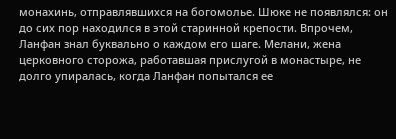монахинь, отправлявшихся на богомолье. Шюке не появлялся: он до сих пор находился в этой старинной крепости. Впрочем, Ланфан знал буквально о каждом его шаге. Мелани, жена церковного сторожа, работавшая прислугой в монастыре, не долго упиралась, когда Ланфан попытался ее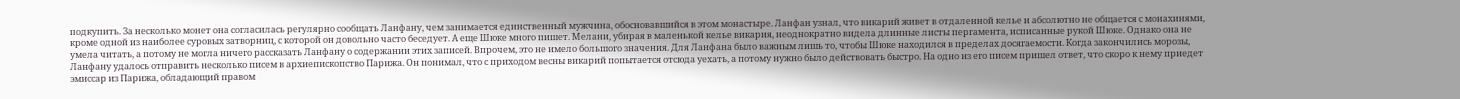подкупить. За несколько монет она согласилась регулярно сообщать Ланфану, чем занимается единственный мужчина, обосновавшийся в этом монастыре. Ланфан узнал, что викарий живет в отдаленной келье и абсолютно не общается с монахинями, кроме одной из наиболее суровых затворниц, с которой он довольно часто беседует. А еще Шюке много пишет. Мелани, убирая в маленькой келье викария, неоднократно видела длинные листы пергамента, исписанные рукой Шюке. Однако она не умела читать, а потому не могла ничего рассказать Ланфану о содержании этих записей. Впрочем, это не имело большого значения. Для Ланфана было важным лишь то, чтобы Шюке находился в пределах досягаемости. Когда закончились морозы, Ланфану удалось отправить несколько писем в архиепископство Парижа. Он понимал, что с приходом весны викарий попытается отсюда уехать, а потому нужно было действовать быстро. На одно из его писем пришел ответ, что скоро к нему приедет эмиссар из Парижа, обладающий правом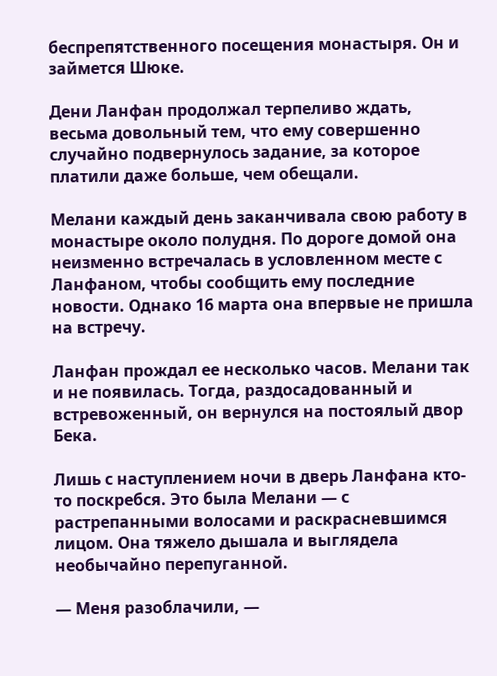беспрепятственного посещения монастыря. Он и займется Шюке.

Дени Ланфан продолжал терпеливо ждать, весьма довольный тем, что ему совершенно случайно подвернулось задание, за которое платили даже больше, чем обещали.

Мелани каждый день заканчивала свою работу в монастыре около полудня. По дороге домой она неизменно встречалась в условленном месте с Ланфаном, чтобы сообщить ему последние новости. Однако 16 марта она впервые не пришла на встречу.

Ланфан прождал ее несколько часов. Мелани так и не появилась. Тогда, раздосадованный и встревоженный, он вернулся на постоялый двор Бека.

Лишь с наступлением ночи в дверь Ланфана кто-то поскребся. Это была Мелани — с растрепанными волосами и раскрасневшимся лицом. Она тяжело дышала и выглядела необычайно перепуганной.

— Меня разоблачили, —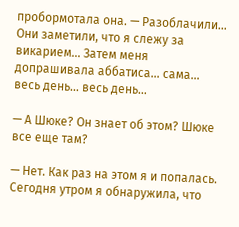пробормотала она. — Разоблачили… Они заметили, что я слежу за викарием… Затем меня допрашивала аббатиса… сама… весь день… весь день…

— А Шюке? Он знает об этом? Шюке все еще там?

— Нет. Как раз на этом я и попалась. Сегодня утром я обнаружила, что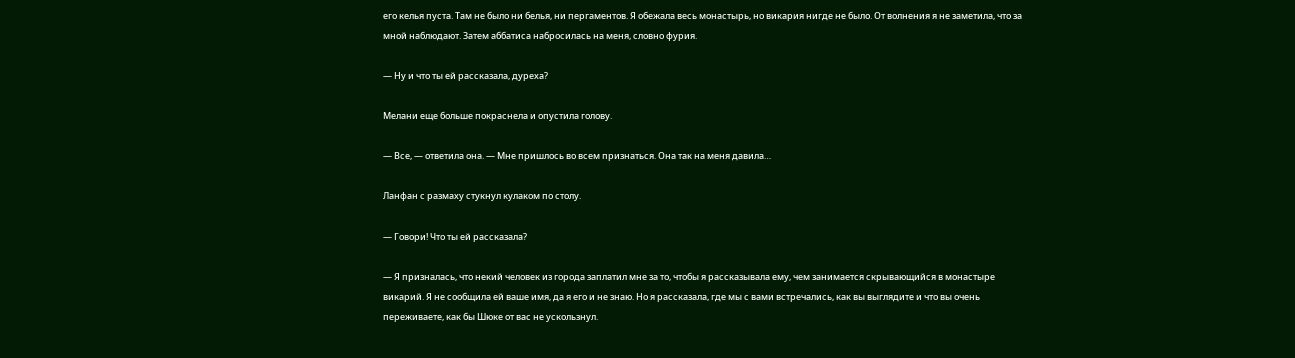его келья пуста. Там не было ни белья, ни пергаментов. Я обежала весь монастырь, но викария нигде не было. От волнения я не заметила, что за мной наблюдают. Затем аббатиса набросилась на меня, словно фурия.

— Ну и что ты ей рассказала, дуреха?

Мелани еще больше покраснела и опустила голову.

— Все, — ответила она. — Мне пришлось во всем признаться. Она так на меня давила…

Ланфан с размаху стукнул кулаком по столу.

— Говори! Что ты ей рассказала?

— Я призналась, что некий человек из города заплатил мне за то, чтобы я рассказывала ему, чем занимается скрывающийся в монастыре викарий. Я не сообщила ей ваше имя, да я его и не знаю. Но я рассказала, где мы с вами встречались, как вы выглядите и что вы очень переживаете, как бы Шюке от вас не ускользнул.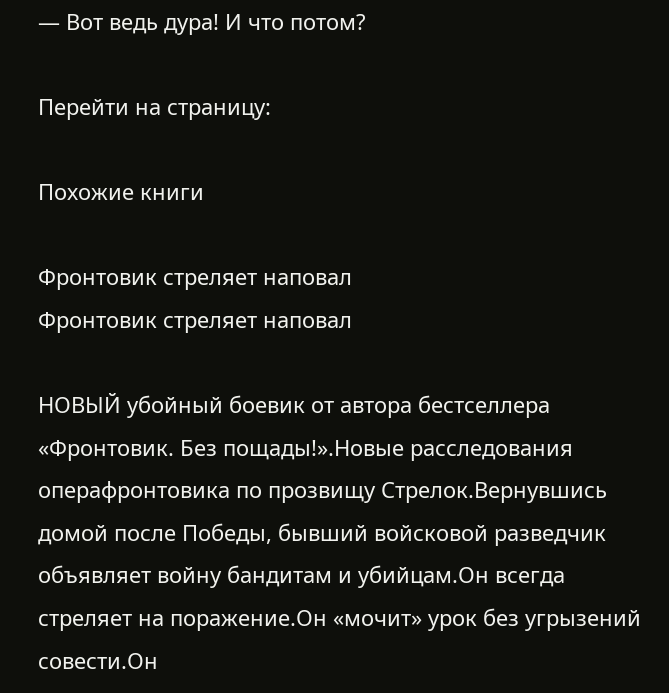— Вот ведь дура! И что потом?

Перейти на страницу:

Похожие книги

Фронтовик стреляет наповал
Фронтовик стреляет наповал

НОВЫЙ убойный боевик от автора бестселлера «Фронтовик. Без пощады!».Новые расследования операфронтовика по прозвищу Стрелок.Вернувшись домой после Победы, бывший войсковой разведчик объявляет войну бандитам и убийцам.Он всегда стреляет на поражение.Он «мочит» урок без угрызений совести.Он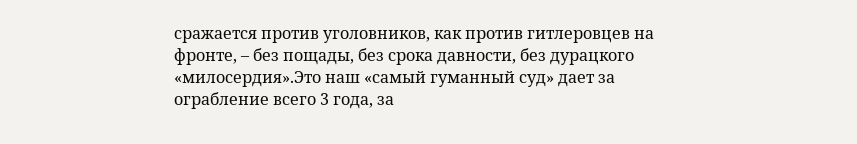сражается против уголовников, как против гитлеровцев на фронте, – без пощады, без срока давности, без дурацкого «милосердия».Это наш «самый гуманный суд» дает за ограбление всего 3 года, за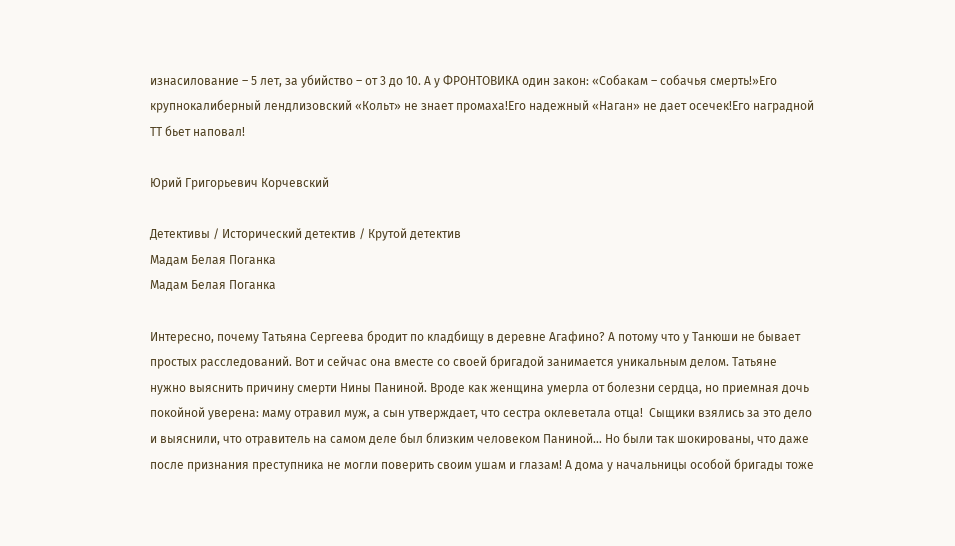изнасилование – 5 лет, за убийство – от 3 до 10. А у ФРОНТОВИКА один закон: «Собакам – собачья смерть!»Его крупнокалиберный лендлизовский «Кольт» не знает промаха!Его надежный «Наган» не дает осечек!Его наградной ТТ бьет наповал!

Юрий Григорьевич Корчевский

Детективы / Исторический детектив / Крутой детектив
Мадам Белая Поганка
Мадам Белая Поганка

Интересно, почему Татьяна Сергеева бродит по кладбищу в деревне Агафино? А потому что у Танюши не бывает простых расследований. Вот и сейчас она вместе со своей бригадой занимается уникальным делом. Татьяне нужно выяснить причину смерти Нины Паниной. Вроде как женщина умерла от болезни сердца, но приемная дочь покойной уверена: маму отравил муж, а сын утверждает, что сестра оклеветала отца!  Сыщики взялись за это дело и выяснили, что отравитель на самом деле был близким человеком Паниной… Но были так шокированы, что даже после признания преступника не могли поверить своим ушам и глазам! А дома у начальницы особой бригады тоже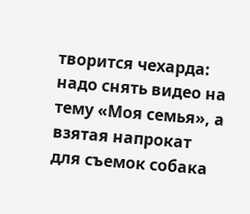творится чехарда: надо снять видео на тему «Моя семья», а взятая напрокат для съемок собака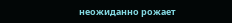неожиданно рожает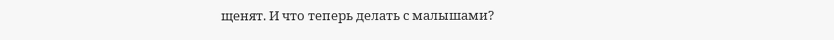щенят. И что теперь делать с малышами?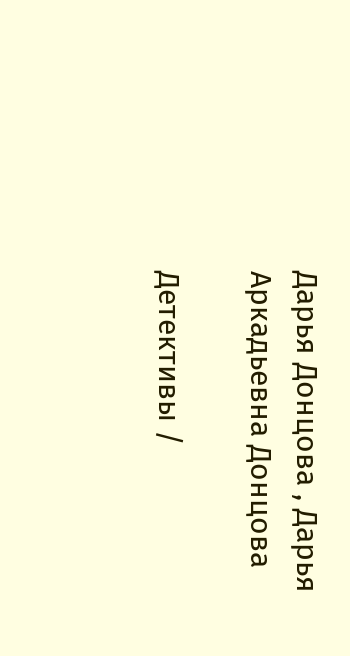Дарья Донцова , Дарья Аркадьевна Донцова

Детективы /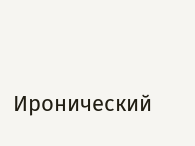Иронический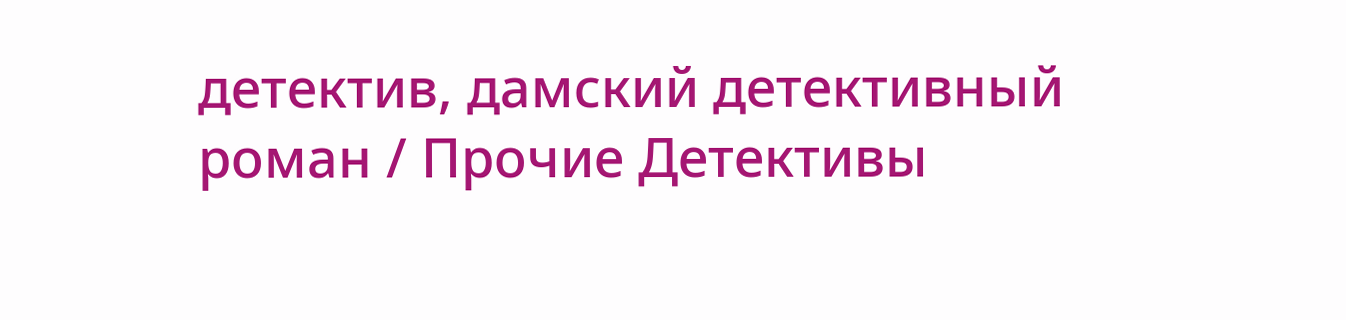детектив, дамский детективный роман / Прочие Детективы